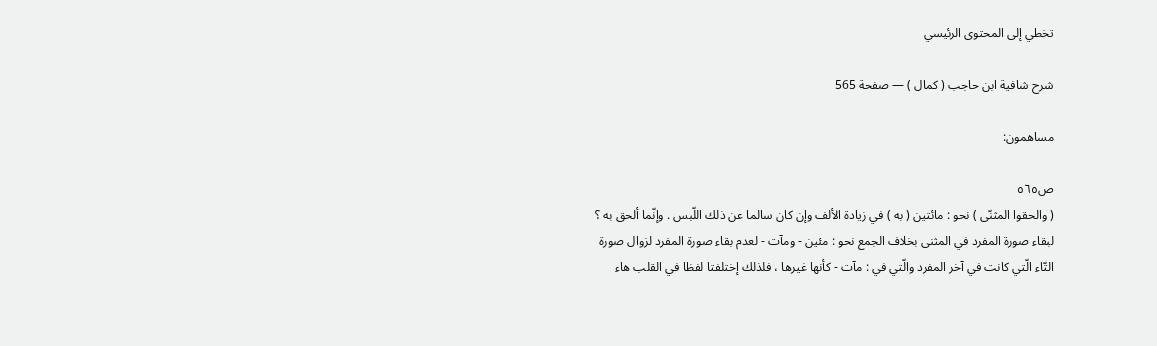تخطي إلى المحتوى الرئيسي

شرح شافية ابن حاجب ( كمال ) — صفحة 565

مساهمون:

ص٥٦٥
( والحقوا المثنّى ) نحو : مائتين ( به ) في زيادة الألف وإن كان سالما عن ذلك اللّبس . وإنّما ألحق به ؟ لبقاء صورة المفرد في المثنى بخلاف الجمع نحو : مئين - ومآت - لعدم بقاء صورة المفرد لزوال صورة التّاء الّتي كانت في آخر المفرد والّتي في : مآت - كأنها غيرها ، فلذلك إختلفتا لفظا في القلب هاء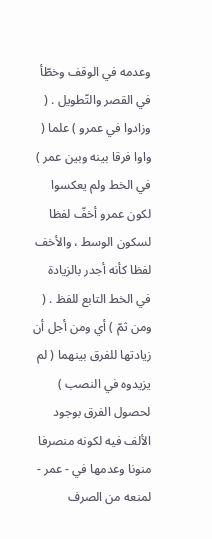وعدمه في الوقف وخطّأ في القصر والتّطويل . ( وزادوا في عمرو ) علما ( واوا فرقا بينه وبين عمر ) في الخط ولم يعكسوا لكون عمرو أخفّ لفظا لسكون الوسط ، والأخف لفظا كأنه أجدر بالزيادة في الخط التابع للفظ . ( ومن ثمّ ) أي ومن أجل أن زيادتها للفرق بينهما ( لم يزيدوه في النصب ) لحصول الفرق بوجود الألف فيه لكونه منصرفا منونا وعدمها في - عمر - لمنعه من الصرف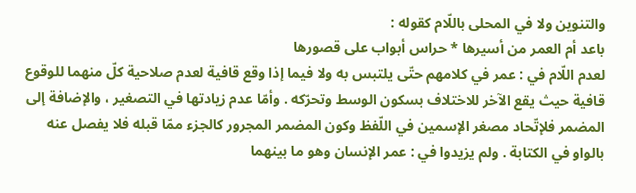والتنوين ولا في المحلى باللّام كقوله :
باعد أم العمر من أسيرها * حراس أبواب على قصورها
لعدم اللّام في : عمر في كلامهم حتّى يلتبس به ولا فيما إذا وقع قافية لعدم صلاحية كلّ منهما للوقوع قافية حيث يقع الآخر للاختلاف بسكون الوسط وتحرّكه . وأمّا عدم زيادتها في التصغير ، والإضافة إلى المضمر فلإتّحاد مصغر الإسمين في اللّفظ وكون المضمر المجرور كالجزء ممّا قبله فلا يفصل عنه بالواو في الكتابة . ولم يزيدوا في : عمر الإنسان وهو ما بينهما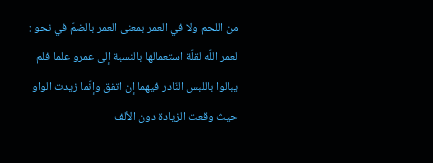من اللحم ولا في العمر بمعنى العمر بالضمّ في نحو : لعمر اللّه لقلّة استعمالها بالنسبة إلى عمرو علما فلم يبالوا باللبس النّادر فيهما إن اتفق وإنّما زيدت الواو حيث وقعت الزيادة دون الألف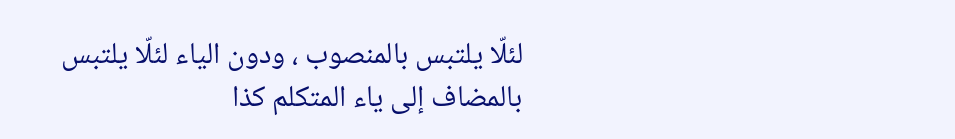لئلّا يلتبس بالمنصوب ، ودون الياء لئلّا يلتبس بالمضاف إلى ياء المتكلم كذا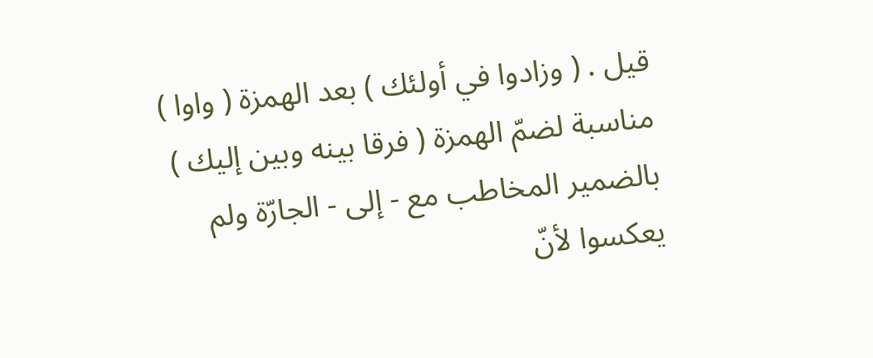قيل . ( وزادوا في أولئك ) بعد الهمزة ( واوا ) مناسبة لضمّ الهمزة ( فرقا بينه وبين إليك ) بالضمير المخاطب مع - إلى - الجارّة ولم يعكسوا لأنّ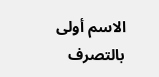الاسم أولى بالتصرف